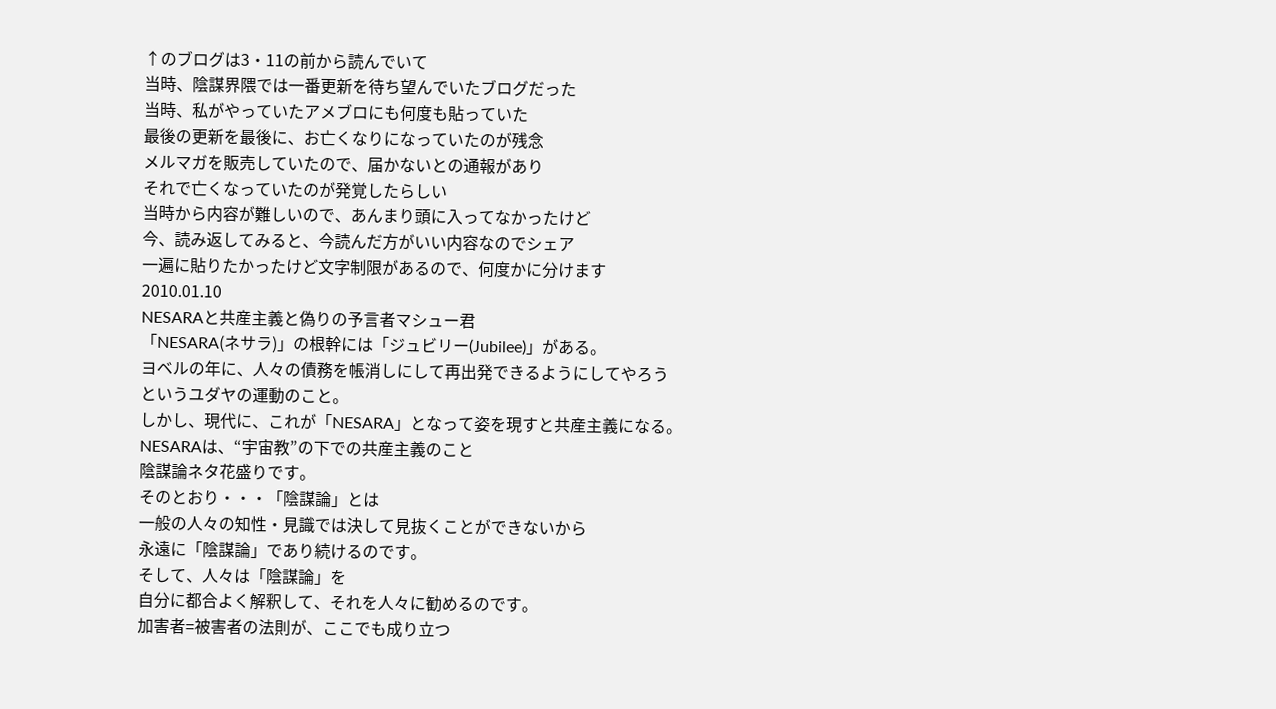↑のブログは3・11の前から読んでいて
当時、陰謀界隈では一番更新を待ち望んでいたブログだった
当時、私がやっていたアメブロにも何度も貼っていた
最後の更新を最後に、お亡くなりになっていたのが残念
メルマガを販売していたので、届かないとの通報があり
それで亡くなっていたのが発覚したらしい
当時から内容が難しいので、あんまり頭に入ってなかったけど
今、読み返してみると、今読んだ方がいい内容なのでシェア
一遍に貼りたかったけど文字制限があるので、何度かに分けます
2010.01.10
NESARAと共産主義と偽りの予言者マシュー君
「NESARA(ネサラ)」の根幹には「ジュビリー(Jubilee)」がある。
ヨベルの年に、人々の債務を帳消しにして再出発できるようにしてやろう
というユダヤの運動のこと。
しかし、現代に、これが「NESARA」となって姿を現すと共産主義になる。
NESARAは、“宇宙教”の下での共産主義のこと
陰謀論ネタ花盛りです。
そのとおり・・・「陰謀論」とは
一般の人々の知性・見識では決して見抜くことができないから
永遠に「陰謀論」であり続けるのです。
そして、人々は「陰謀論」を
自分に都合よく解釈して、それを人々に勧めるのです。
加害者=被害者の法則が、ここでも成り立つ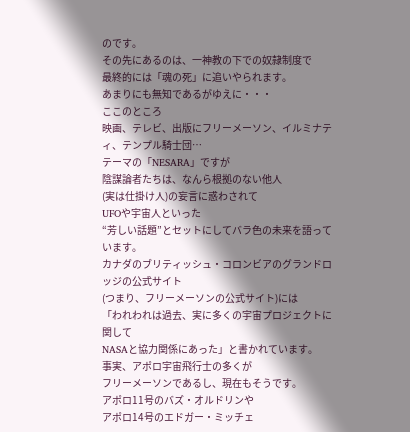のです。
その先にあるのは、一神教の下での奴隷制度で
最終的には「魂の死」に追いやられます。
あまりにも無知であるがゆえに・・・
ここのところ
映画、テレビ、出版にフリーメーソン、イルミナティ、テンプル騎士団…
テーマの「NESARA」ですが
陰謀論者たちは、なんら根拠のない他人
(実は仕掛け人)の妄言に惑わされて
UFOや宇宙人といった
“芳しい話題”とセットにしてバラ色の未来を語っています。
カナダのブリティッシュ・コロンビアのグランドロッジの公式サイト
(つまり、フリーメーソンの公式サイト)には
「われわれは過去、実に多くの宇宙プロジェクトに関して
NASAと協力関係にあった」と書かれています。
事実、アポロ宇宙飛行士の多くが
フリーメーソンであるし、現在もそうです。
アポロ11号のバズ・オルドリンや
アポロ14号のエドガー・ミッチェ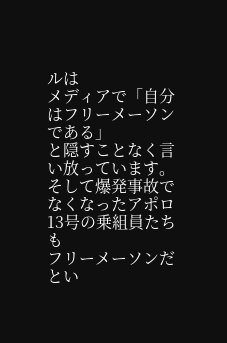ルは
メディアで「自分はフリーメーソンである」
と隠すことなく言い放っています。
そして爆発事故でなくなったアポロ13号の乗組員たちも
フリーメーソンだとい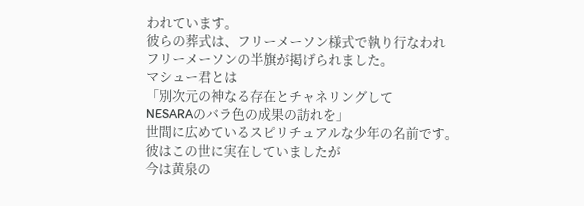われています。
彼らの葬式は、フリーメーソン様式で執り行なわれ
フリーメーソンの半旗が掲げられました。
マシュー君とは
「別次元の神なる存在とチャネリングして
NESARAのバラ色の成果の訪れを」
世間に広めているスピリチュアルな少年の名前です。
彼はこの世に実在していましたが
今は黄泉の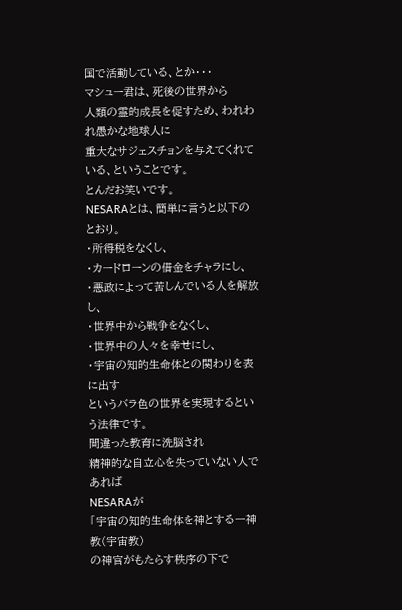国で活動している、とか・・・
マシュー君は、死後の世界から
人類の霊的成長を促すため、われわれ愚かな地球人に
重大なサジェスチョンを与えてくれている、ということです。
とんだお笑いです。
NESARAとは、簡単に言うと以下のとおり。
・所得税をなくし、
・カードローンの借金をチャラにし、
・悪政によって苦しんでいる人を解放し、
・世界中から戦争をなくし、
・世界中の人々を幸せにし、
・宇宙の知的生命体との関わりを表に出す
というバラ色の世界を実現するという法律です。
間違った教育に洗脳され
精神的な自立心を失っていない人であれば
NESARAが
「宇宙の知的生命体を神とする一神教(宇宙教)
の神官がもたらす秩序の下で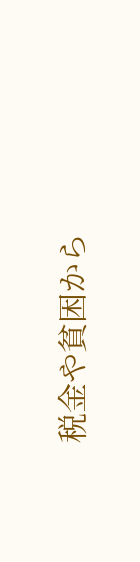税金や貧困から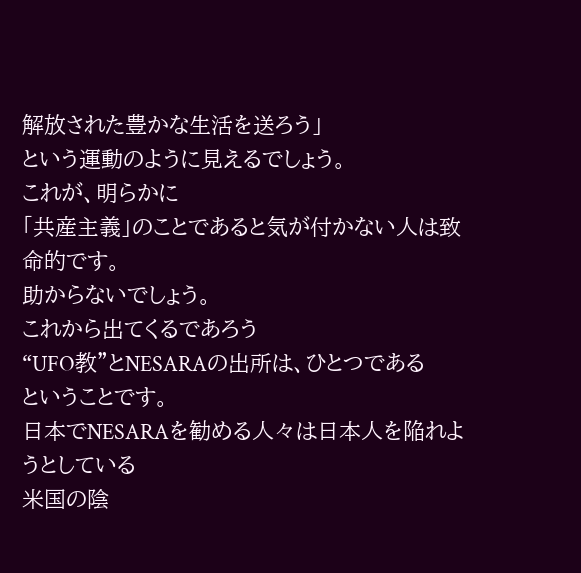解放された豊かな生活を送ろう」
という運動のように見えるでしょう。
これが、明らかに
「共産主義」のことであると気が付かない人は致命的です。
助からないでしょう。
これから出てくるであろう
“UFO教”とNESARAの出所は、ひとつである
ということです。
日本でNESARAを勧める人々は日本人を陥れようとしている
米国の陰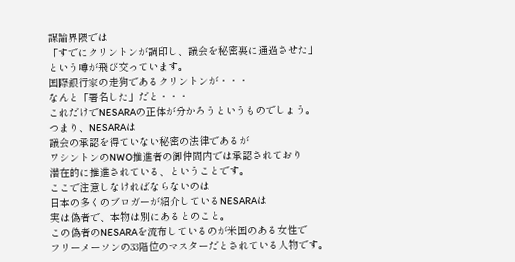謀論界隈では
「すでにクリントンが調印し、議会を秘密裏に通過させた」
という噂が飛び交っています。
国際銀行家の走狗であるクリントンが・・・
なんと「署名した」だと・・・
これだけでNESARAの正体が分かろうというものでしょう。
つまり、NESARAは
議会の承認を得ていない秘密の法律であるが
ワシントンのNWO推進者の御仲間内では承認されており
潜在的に推進されている、ということです。
ここで注意しなければならないのは
日本の多くのブロガーが紹介しているNESARAは
実は偽者で、本物は別にあるとのこと。
この偽者のNESARAを流布しているのが米国のある女性で
フリーメーソンの33階位のマスターだとされている人物です。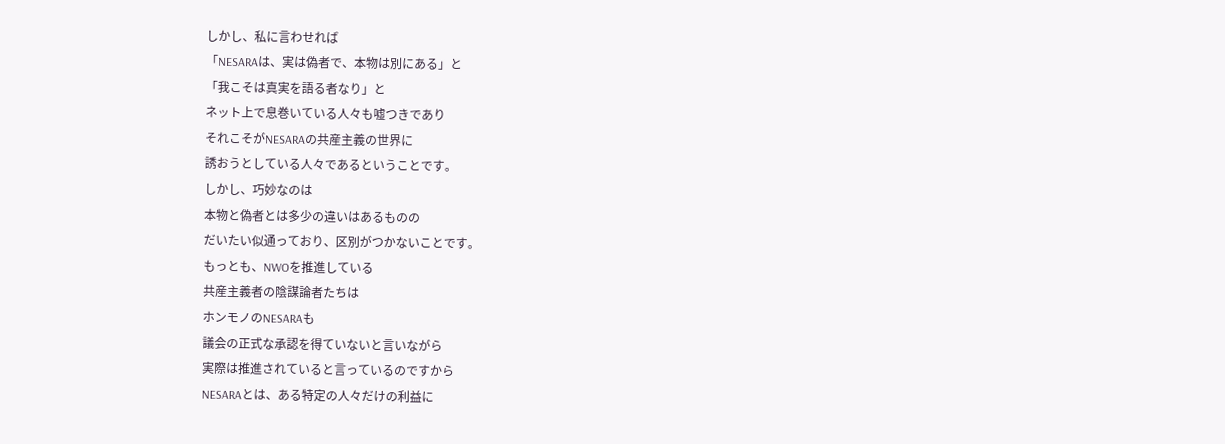しかし、私に言わせれば
「NESARAは、実は偽者で、本物は別にある」と
「我こそは真実を語る者なり」と
ネット上で息巻いている人々も嘘つきであり
それこそがNESARAの共産主義の世界に
誘おうとしている人々であるということです。
しかし、巧妙なのは
本物と偽者とは多少の違いはあるものの
だいたい似通っており、区別がつかないことです。
もっとも、NWOを推進している
共産主義者の陰謀論者たちは
ホンモノのNESARAも
議会の正式な承認を得ていないと言いながら
実際は推進されていると言っているのですから
NESARAとは、ある特定の人々だけの利益に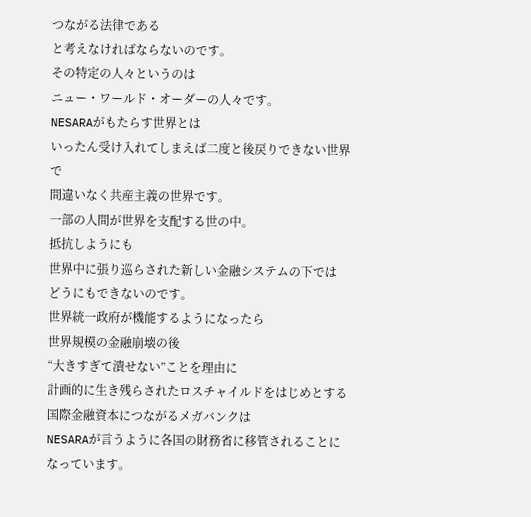つながる法律である
と考えなければならないのです。
その特定の人々というのは
ニュー・ワールド・オーダーの人々です。
NESARAがもたらす世界とは
いったん受け入れてしまえば二度と後戻りできない世界で
間違いなく共産主義の世界です。
一部の人間が世界を支配する世の中。
抵抗しようにも
世界中に張り巡らされた新しい金融システムの下では
どうにもできないのです。
世界統一政府が機能するようになったら
世界規模の金融崩壊の後
“大きすぎて潰せない”ことを理由に
計画的に生き残らされたロスチャイルドをはじめとする
国際金融資本につながるメガバンクは
NESARAが言うように各国の財務省に移管されることになっています。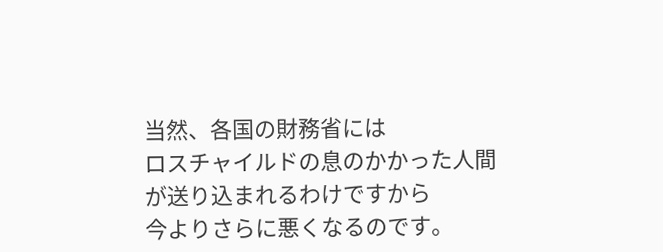当然、各国の財務省には
ロスチャイルドの息のかかった人間が送り込まれるわけですから
今よりさらに悪くなるのです。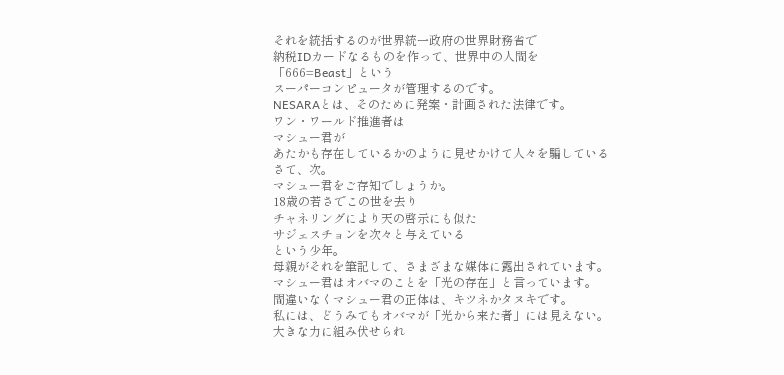それを統括するのが世界統一政府の世界財務省で
納税IDカードなるものを作って、世界中の人間を
「666=Beast」という
スーパーコンピュータが管理するのです。
NESARAとは、そのために発案・計画された法律です。
ワン・ワールド推進者は
マシュー君が
あたかも存在しているかのように見せかけて人々を騙している
さて、次。
マシュー君をご存知でしょうか。
18歳の若さでこの世を去り
チャネリングにより天の啓示にも似た
サジェスチョンを次々と与えている
という少年。
母親がそれを筆記して、さまざまな媒体に露出されています。
マシュー君はオバマのことを「光の存在」と言っています。
間違いなくマシュー君の正体は、キツネかタヌキです。
私には、どうみてもオバマが「光から来た者」には見えない。
大きな力に組み伏せられ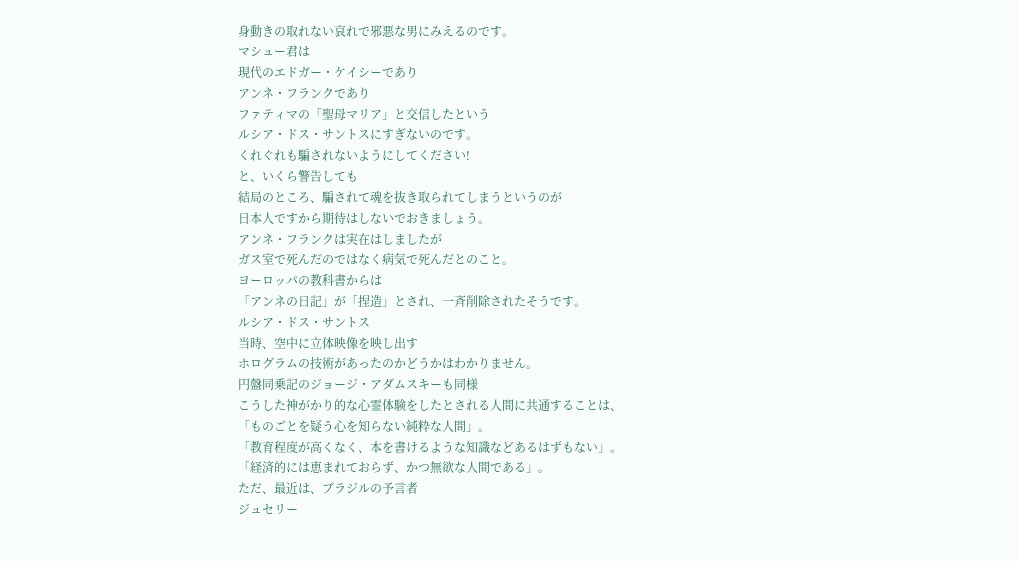身動きの取れない哀れで邪悪な男にみえるのです。
マシュー君は
現代のエドガー・ケイシーであり
アンネ・フランクであり
ファティマの「聖母マリア」と交信したという
ルシア・ドス・サントスにすぎないのです。
くれぐれも騙されないようにしてください!
と、いくら警告しても
結局のところ、騙されて魂を抜き取られてしまうというのが
日本人ですから期待はしないでおきましょう。
アンネ・フランクは実在はしましたが
ガス室で死んだのではなく病気で死んだとのこと。
ヨーロッパの教科書からは
「アンネの日記」が「捏造」とされ、一斉削除されたそうです。
ルシア・ドス・サントス
当時、空中に立体映像を映し出す
ホログラムの技術があったのかどうかはわかりません。
円盤同乗記のジョージ・アダムスキーも同様
こうした神がかり的な心霊体験をしたとされる人間に共通することは、
「ものごとを疑う心を知らない純粋な人間」。
「教育程度が高くなく、本を書けるような知識などあるはずもない」。
「経済的には恵まれておらず、かつ無欲な人間である」。
ただ、最近は、ブラジルの予言者
ジュセリー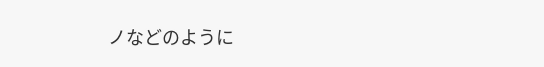ノなどのように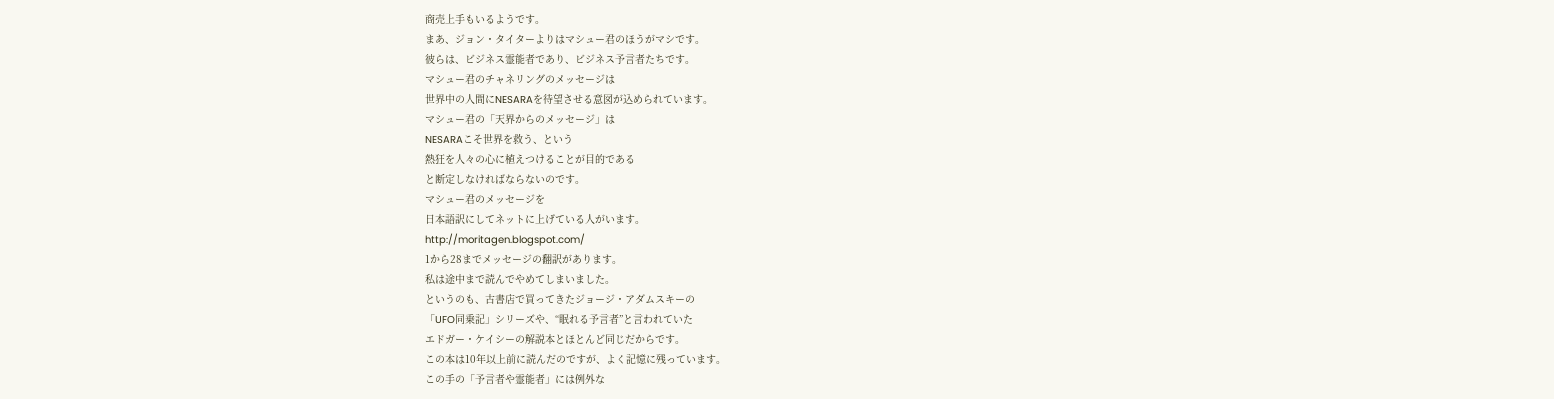商売上手もいるようです。
まあ、ジョン・タイターよりはマシュー君のほうがマシです。
彼らは、ビジネス霊能者であり、ビジネス予言者たちです。
マシュー君のチャネリングのメッセージは
世界中の人間にNESARAを待望させる意図が込められています。
マシュー君の「天界からのメッセージ」は
NESARAこそ世界を救う、という
熱狂を人々の心に植えつけることが目的である
と断定しなければならないのです。
マシュー君のメッセージを
日本語訳にしてネットに上げている人がいます。
http://moritagen.blogspot.com/
1から28までメッセージの翻訳があります。
私は途中まで読んでやめてしまいました。
というのも、古書店で買ってきたジョージ・アダムスキーの
「UFO同乗記」シリーズや、“眠れる予言者”と言われていた
エドガー・ケイシーの解説本とほとんど同じだからです。
この本は10年以上前に読んだのですが、よく記憶に残っています。
この手の「予言者や霊能者」には例外な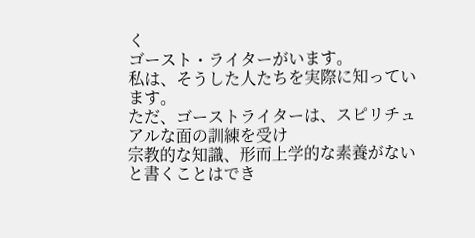く
ゴースト・ライターがいます。
私は、そうした人たちを実際に知っています。
ただ、ゴーストライターは、スピリチュアルな面の訓練を受け
宗教的な知識、形而上学的な素養がないと書くことはでき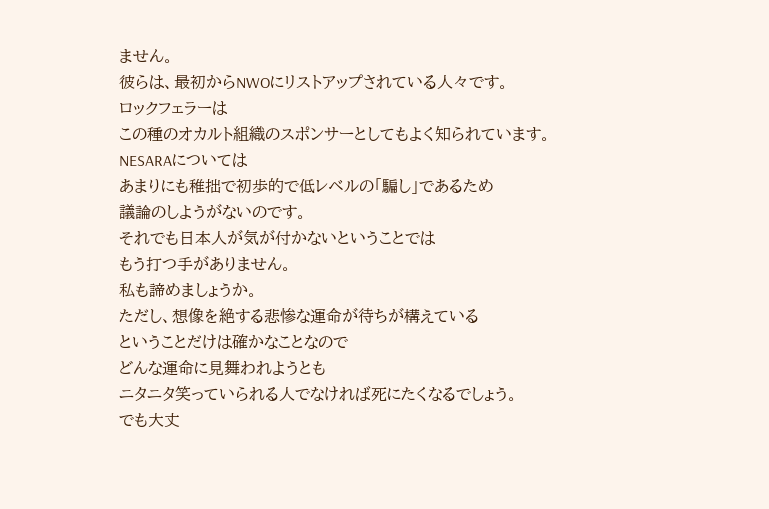ません。
彼らは、最初からNWOにリストアップされている人々です。
ロックフェラーは
この種のオカルト組織のスポンサーとしてもよく知られています。
NESARAについては
あまりにも稚拙で初歩的で低レベルの「騙し」であるため
議論のしようがないのです。
それでも日本人が気が付かないということでは
もう打つ手がありません。
私も諦めましょうか。
ただし、想像を絶する悲惨な運命が待ちが構えている
ということだけは確かなことなので
どんな運命に見舞われようとも
ニタニタ笑っていられる人でなければ死にたくなるでしょう。
でも大丈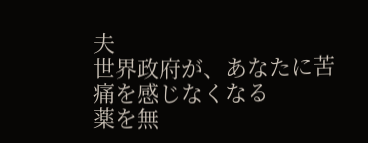夫
世界政府が、あなたに苦痛を感じなくなる
薬を無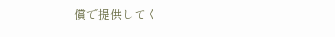償で提供してく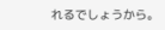れるでしょうから。